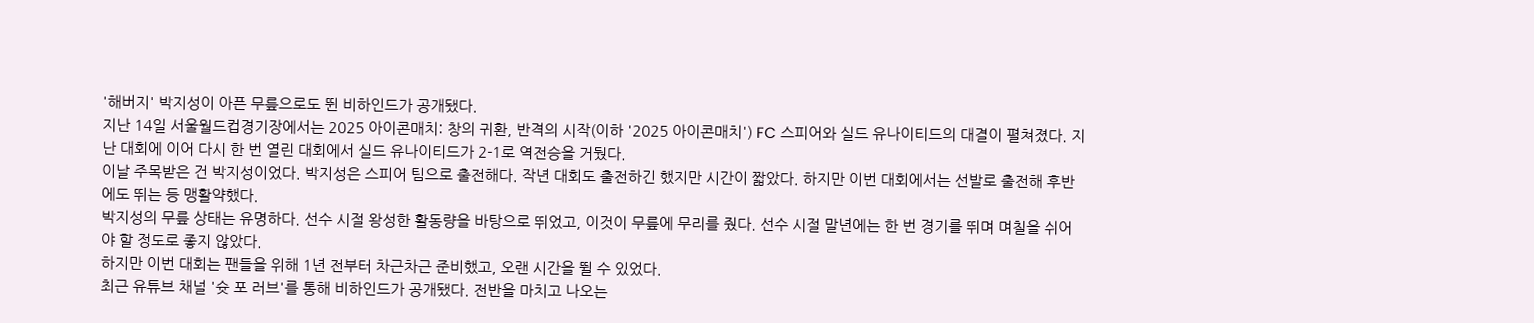'해버지' 박지성이 아픈 무릎으로도 뛴 비하인드가 공개됐다.
지난 14일 서울월드컵경기장에서는 2025 아이콘매치: 창의 귀환, 반격의 시작(이하 '2025 아이콘매치') FC 스피어와 실드 유나이티드의 대결이 펼쳐졌다. 지난 대회에 이어 다시 한 번 열린 대회에서 실드 유나이티드가 2-1로 역전승을 거뒀다.
이날 주목받은 건 박지성이었다. 박지성은 스피어 팀으로 출전해다. 작년 대회도 출전하긴 했지만 시간이 짧았다. 하지만 이번 대회에서는 선발로 출전해 후반에도 뛰는 등 맹활약했다.
박지성의 무릎 상태는 유명하다. 선수 시절 왕성한 활동량을 바탕으로 뛰었고, 이것이 무릎에 무리를 줬다. 선수 시절 말년에는 한 번 경기를 뛰며 며칠을 쉬어야 할 정도로 좋지 않았다.
하지만 이번 대회는 팬들을 위해 1년 전부터 차근차근 준비했고, 오랜 시간을 뛸 수 있었다.
최근 유튜브 채널 '슛 포 러브'를 통해 비하인드가 공개됐다. 전반을 마치고 나오는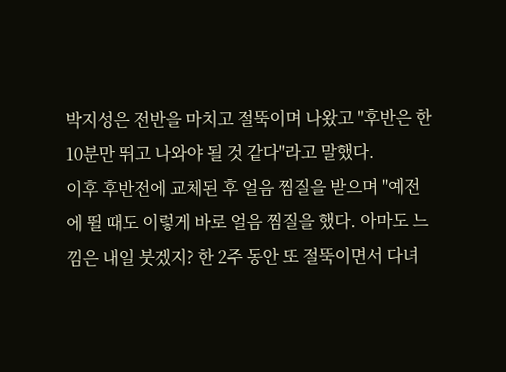박지성은 전반을 마치고 절뚝이며 나왔고 "후반은 한 10분만 뛰고 나와야 될 것 같다"라고 말했다.
이후 후반전에 교체된 후 얼음 찜질을 받으며 "예전에 뛸 때도 이렇게 바로 얼음 찜질을 했다. 아마도 느낌은 내일 붓겠지? 한 2주 동안 또 절뚝이면서 다녀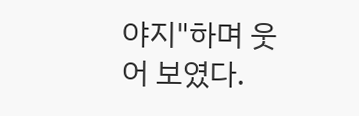야지"하며 웃어 보였다.